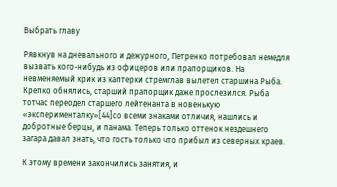Выбрать главу

Рявкнув на дневального и дежурного, Петренко потребовал немедля вызвать кого-нибудь из офицеров или прапорщиков. На невменяемый крик из каптерки стремглав вылетел старшина Рыба. Крепко обнялись, старший прапорщик даже прослезился. Рыба тотчас переодел старшего лейтенанта в новенькую «эксперименталку»[44]со всеми знаками отличия, нашлись и добротные берцы, и панама. Теперь только оттенок нездешнего загара давал знать, что гость только что прибыл из северных краев.

К этому времени закончились занятия, и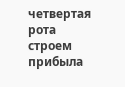четвертая рота строем прибыла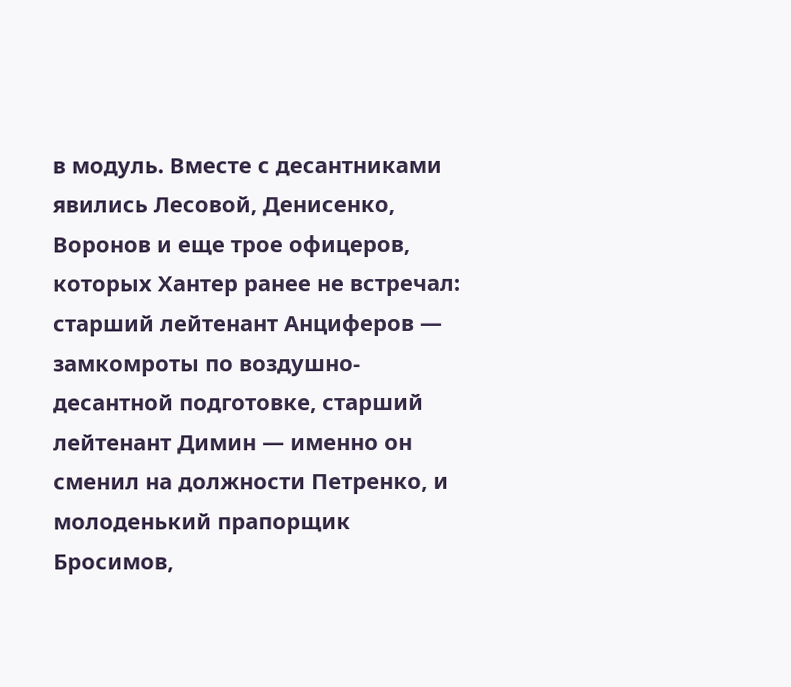в модуль. Вместе с десантниками явились Лесовой, Денисенко, Воронов и еще трое офицеров, которых Хантер ранее не встречал: старший лейтенант Анциферов — замкомроты по воздушно-десантной подготовке, старший лейтенант Димин — именно он сменил на должности Петренко, и молоденький прапорщик Бросимов,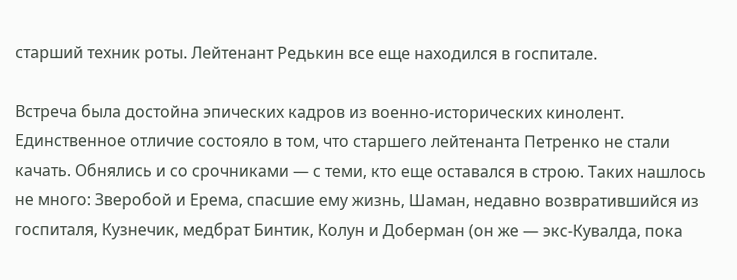старший техник роты. Лейтенант Редькин все еще находился в госпитале.

Встреча была достойна эпических кадров из военно-исторических кинолент. Единственное отличие состояло в том, что старшего лейтенанта Петренко не стали качать. Обнялись и со срочниками — с теми, кто еще оставался в строю. Таких нашлось не много: Зверобой и Ерема, спасшие ему жизнь, Шаман, недавно возвратившийся из госпиталя, Кузнечик, медбрат Бинтик, Колун и Доберман (он же — экс-Кувалда, пока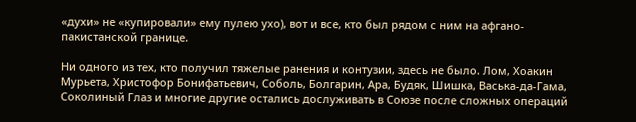«духи» не «купировали» ему пулею ухо), вот и все, кто был рядом с ним на афгано-пакистанской границе.

Ни одного из тех, кто получил тяжелые ранения и контузии, здесь не было. Лом, Хоакин Мурьета, Христофор Бонифатьевич, Соболь, Болгарин, Ара, Будяк, Шишка, Васька-да-Гама, Соколиный Глаз и многие другие остались дослуживать в Союзе после сложных операций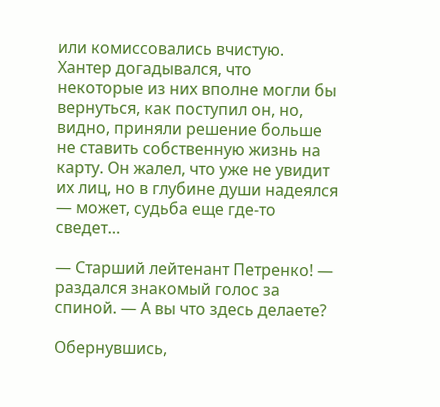или комиссовались вчистую. Хантер догадывался, что некоторые из них вполне могли бы вернуться, как поступил он, но, видно, приняли решение больше не ставить собственную жизнь на карту. Он жалел, что уже не увидит их лиц, но в глубине души надеялся — может, судьба еще где-то сведет…

— Старший лейтенант Петренко! — раздался знакомый голос за спиной. — А вы что здесь делаете?

Обернувшись,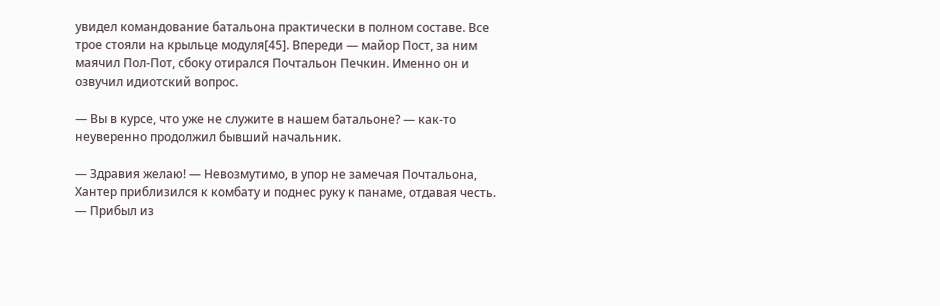увидел командование батальона практически в полном составе. Все трое стояли на крыльце модуля[45]. Впереди — майор Пост, за ним маячил Пол-Пот, сбоку отирался Почтальон Печкин. Именно он и озвучил идиотский вопрос.

— Вы в курсе, что уже не служите в нашем батальоне? — как-то неуверенно продолжил бывший начальник.

— Здравия желаю! — Невозмутимо, в упор не замечая Почтальона, Хантер приблизился к комбату и поднес руку к панаме, отдавая честь. — Прибыл из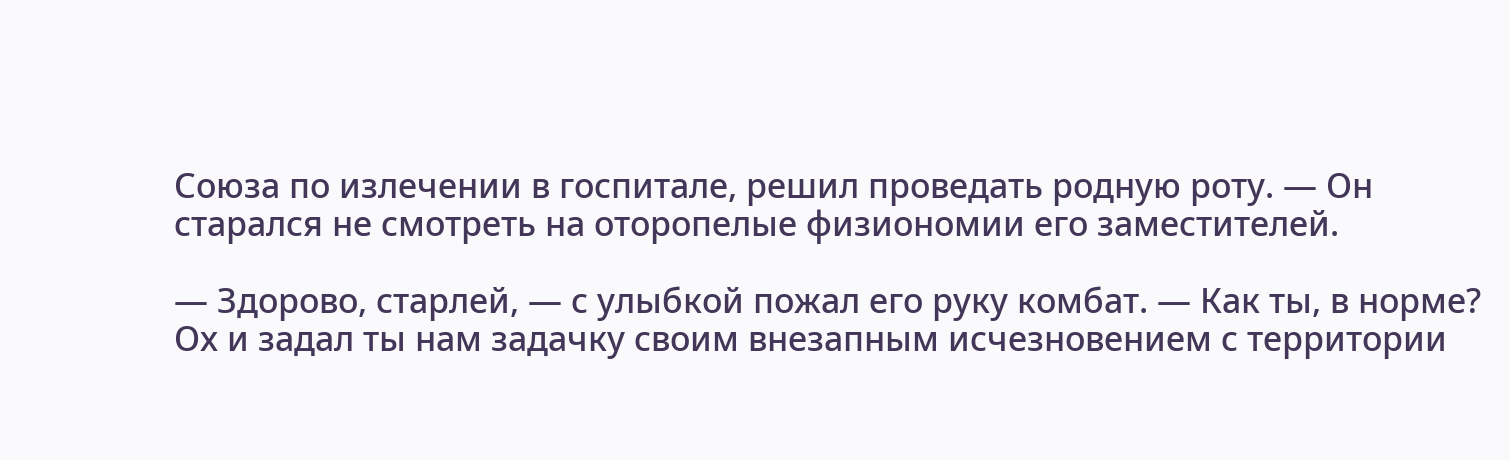Союза по излечении в госпитале, решил проведать родную роту. — Он старался не смотреть на оторопелые физиономии его заместителей.

— Здорово, старлей, — с улыбкой пожал его руку комбат. — Как ты, в норме? Ох и задал ты нам задачку своим внезапным исчезновением с территории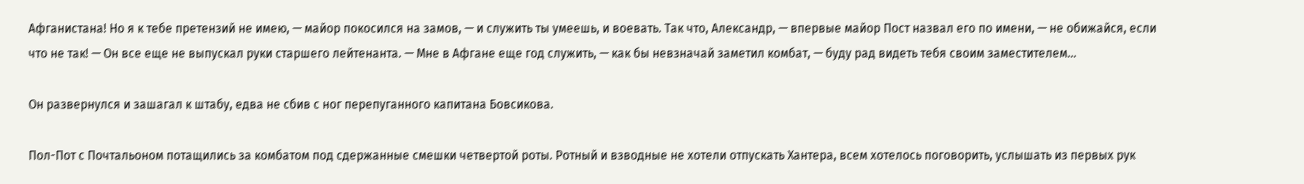Афганистана! Но я к тебе претензий не имею, — майор покосился на замов, — и служить ты умеешь, и воевать. Так что, Александр, — впервые майор Пост назвал его по имени, — не обижайся, если что не так! — Он все еще не выпускал руки старшего лейтенанта. — Мне в Афгане еще год служить, — как бы невзначай заметил комбат, — буду рад видеть тебя своим заместителем…

Он развернулся и зашагал к штабу, едва не сбив с ног перепуганного капитана Бовсикова.

Пол-Пот с Почтальоном потащились за комбатом под сдержанные смешки четвертой роты. Ротный и взводные не хотели отпускать Хантера, всем хотелось поговорить, услышать из первых рук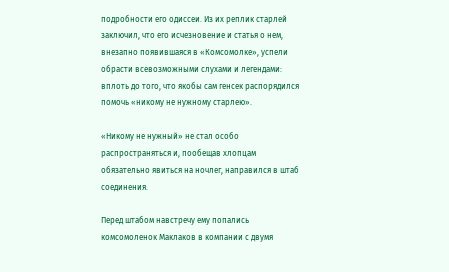подробности его одиссеи. Из их реплик старлей заключил, что его исчезновение и статья о нем, внезапно появившаяся в «Комсомолке», успели обрасти всевозможными слухами и легендами: вплоть до того, что якобы сам генсек распорядился помочь «никому не нужному старлею».

«Никому не нужный» не стал особо распространяться и, пообещав хлопцам обязательно явиться на ночлег, направился в штаб соединения.

Перед штабом навстречу ему попались комсомоленок Маклаков в компании с двумя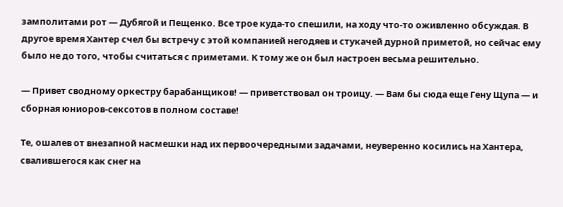замполитами рот — Дубягой и Пещенко. Все трое куда-то спешили, на ходу что-то оживленно обсуждая. В другое время Хантер счел бы встречу с этой компанией негодяев и стукачей дурной приметой, но сейчас ему было не до того, чтобы считаться с приметами. К тому же он был настроен весьма решительно.

— Привет сводному оркестру барабанщиков! — приветствовал он троицу. — Вам бы сюда еще Гену Щупа — и сборная юниоров-сексотов в полном составе!

Те, ошалев от внезапной насмешки над их первоочередными задачами, неуверенно косились на Хантера, свалившегося как снег на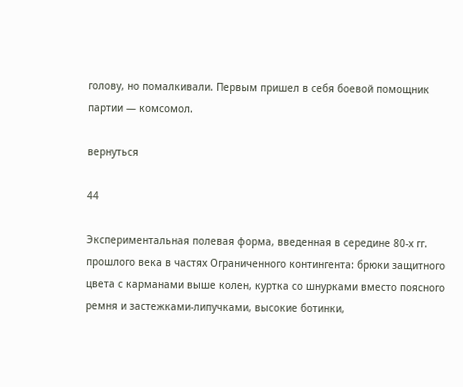голову, но помалкивали. Первым пришел в себя боевой помощник партии — комсомол.

вернуться

44

Экспериментальная полевая форма, введенная в середине 80-х гг. прошлого века в частях Ограниченного контингента: брюки защитного цвета с карманами выше колен, куртка со шнурками вместо поясного ремня и застежками-липучками, высокие ботинки,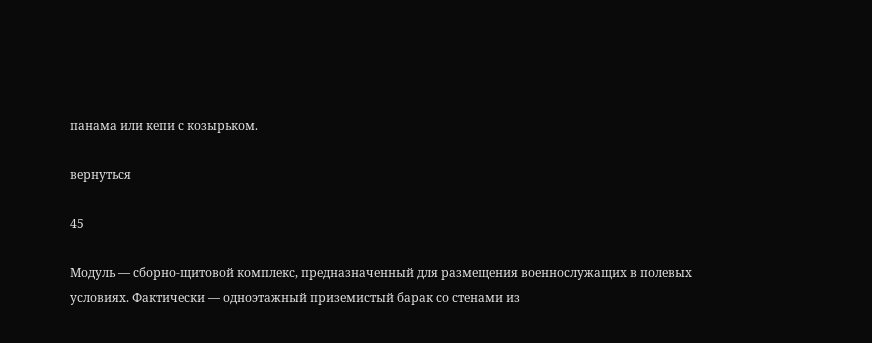панама или кепи с козырьком.

вернуться

45

Модуль — сборно-щитовой комплекс, предназначенный для размещения военнослужащих в полевых условиях. Фактически — одноэтажный приземистый барак со стенами из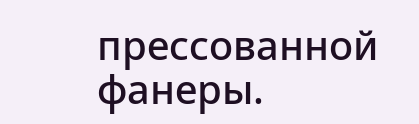прессованной фанеры.